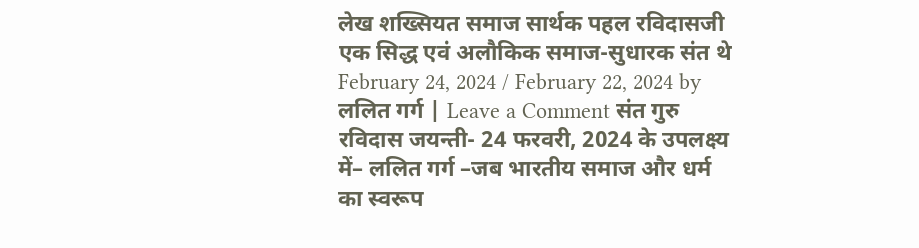लेख शख्सियत समाज सार्थक पहल रविदासजी एक सिद्ध एवं अलौकिक समाज-सुधारक संत थे February 24, 2024 / February 22, 2024 by ललित गर्ग | Leave a Comment संत गुरु रविदास जयन्ती- 24 फरवरी, 2024 के उपलक्ष्य में– ललित गर्ग –जब भारतीय समाज और धर्म का स्वरूप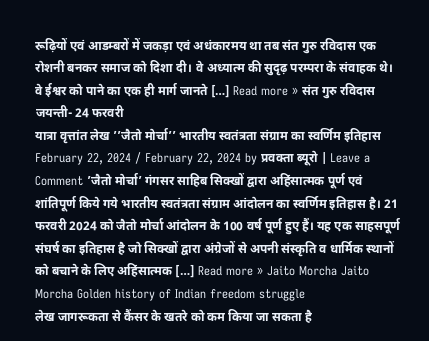रूढ़ियों एवं आडम्बरों में जकड़ा एवं अधंकारमय था तब संत गुरु रविदास एक रोशनी बनकर समाज को दिशा दी। वे अध्यात्म की सुदृढ़ परम्परा के संवाहक थे। वे ईश्वर को पाने का एक ही मार्ग जानते […] Read more » संत गुरु रविदास जयन्ती- 24 फरवरी
यात्रा वृत्तांत लेख ’’जैतो मोर्चा’’ भारतीय स्वतंत्रता संग्राम का स्वर्णिम इतिहास February 22, 2024 / February 22, 2024 by प्रवक्ता ब्यूरो | Leave a Comment ’जैतो मोर्चा’ गंगसर साहिब सिक्खों द्वारा अहिंसात्मक पूर्ण एवं शांतिपूर्ण किये गये भारतीय स्वतंत्रता संग्राम आंदोलन का स्वर्णिम इतिहास है। 21 फरवरी 2024 को जैतो मोर्चा आंदोलन के 100 वर्ष पूर्ण हुए हैं। यह एक साहसपूर्ण संघर्ष का इतिहास है जो सिक्खों द्वारा अंग्रेजों से अपनी संस्कृति व धार्मिक स्थानों को बचाने के लिए अहिंसात्मक […] Read more » Jaito Morcha Jaito Morcha Golden history of Indian freedom struggle
लेख जागरूकता से कैंसर के खतरे को कम किया जा सकता है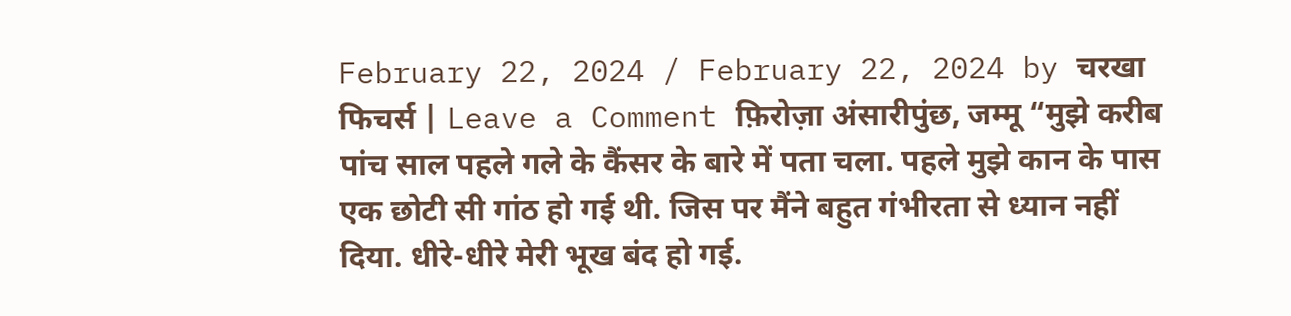February 22, 2024 / February 22, 2024 by चरखा फिचर्स | Leave a Comment फ़िरोज़ा अंसारीपुंछ, जम्मू “मुझे करीब पांच साल पहले गले के कैंसर के बारे में पता चला. पहले मुझे कान के पास एक छोटी सी गांठ हो गई थी. जिस पर मैंने बहुत गंभीरता से ध्यान नहीं दिया. धीरे-धीरे मेरी भूख बंद हो गई.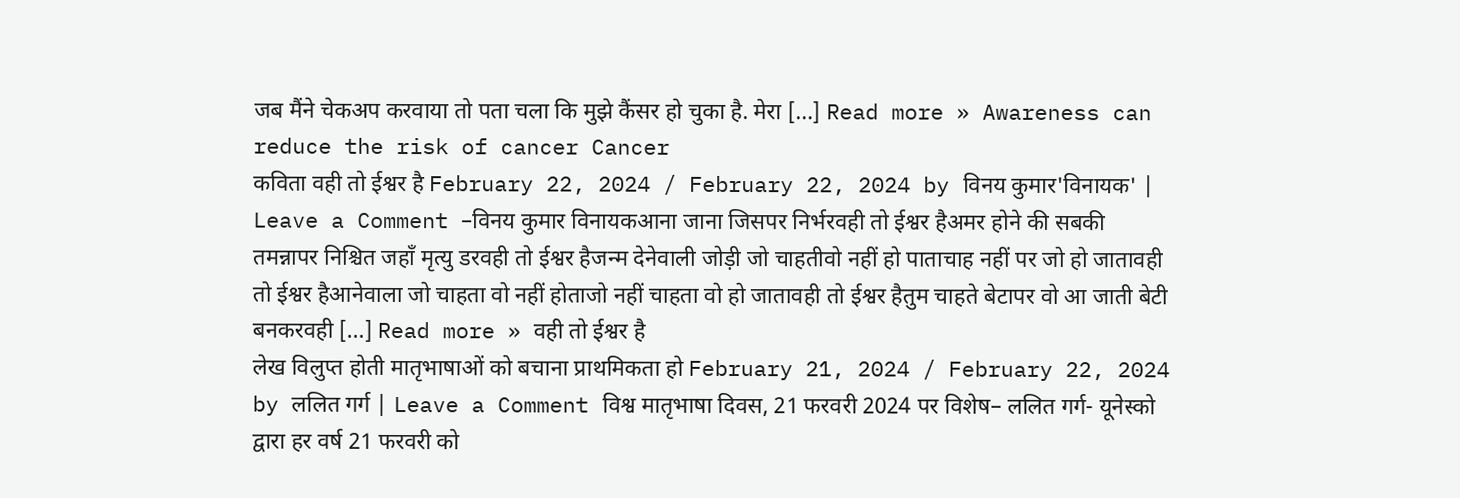जब मैंने चेकअप करवाया तो पता चला कि मुझे कैंसर हो चुका है. मेरा […] Read more » Awareness can reduce the risk of cancer Cancer
कविता वही तो ईश्वर है February 22, 2024 / February 22, 2024 by विनय कुमार'विनायक' | Leave a Comment –विनय कुमार विनायकआना जाना जिसपर निर्भरवही तो ईश्वर हैअमर होने की सबकी तमन्नापर निश्चित जहाँ मृत्यु डरवही तो ईश्वर हैजन्म देनेवाली जोड़ी जो चाहतीवो नहीं हो पाताचाह नहीं पर जो हो जातावही तो ईश्वर हैआनेवाला जो चाहता वो नहीं होताजो नहीं चाहता वो हो जातावही तो ईश्वर हैतुम चाहते बेटापर वो आ जाती बेटी बनकरवही […] Read more » वही तो ईश्वर है
लेख विलुप्त होती मातृभाषाओं को बचाना प्राथमिकता हो February 21, 2024 / February 22, 2024 by ललित गर्ग | Leave a Comment विश्व मातृभाषा दिवस, 21 फरवरी 2024 पर विशेष– ललित गर्ग- यूनेस्को द्वारा हर वर्ष 21 फरवरी को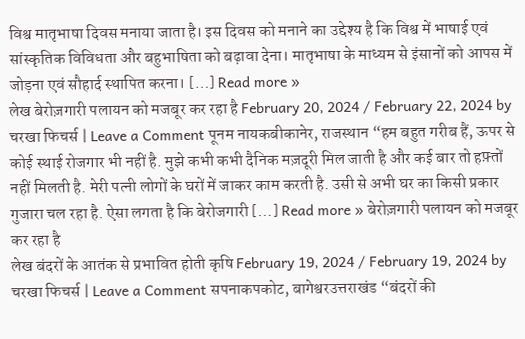विश्व मातृभाषा दिवस मनाया जाता है। इस दिवस को मनाने का उद्देश्य है कि विश्व में भाषाई एवं सांस्कृतिक विविधता और बहुभाषिता को बढ़ावा देना। मातृभाषा के माध्यम से इंसानों को आपस में जोड़ना एवं सौहार्द स्थापित करना। […] Read more »
लेख बेरोज़गारी पलायन को मजबूर कर रहा है February 20, 2024 / February 22, 2024 by चरखा फिचर्स | Leave a Comment पूनम नायकबीकानेर, राजस्थान “हम बहुत गरीब हैं, ऊपर से कोई स्थाई रोजगार भी नहीं है. मुझे कभी कभी दैनिक मज़दूरी मिल जाती है और कई बार तो हफ़्तों नहीं मिलती है. मेरी पत्नी लोगों के घरों में जाकर काम करती है. उसी से अभी घर का किसी प्रकार गुजारा चल रहा है. ऐसा लगता है कि बेरोजगारी […] Read more » बेरोज़गारी पलायन को मजबूर कर रहा है
लेख बंदरों के आतंक से प्रभावित होती कृषि February 19, 2024 / February 19, 2024 by चरखा फिचर्स | Leave a Comment सपनाकपकोट, बागेश्वरउत्तराखंड “बंदरों की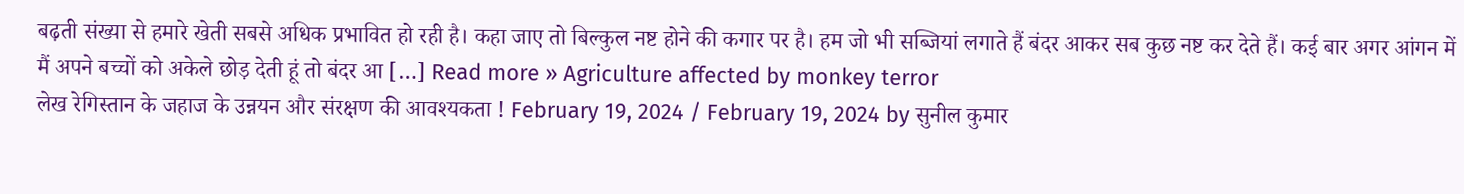बढ़ती संख्या से हमारे खेती सबसे अधिक प्रभावित हो रही है। कहा जाए तो बिल्कुल नष्ट होने की कगार पर है। हम जो भी सब्जियां लगाते हैं बंदर आकर सब कुछ नष्ट कर देते हैं। कई बार अगर आंगन में मैं अपने बच्चों को अकेले छोड़ देती हूं तो बंदर आ […] Read more » Agriculture affected by monkey terror
लेख रेगिस्तान के जहाज के उन्नयन और संरक्षण की आवश्यकता ! February 19, 2024 / February 19, 2024 by सुनील कुमार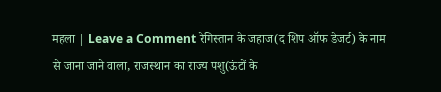महला | Leave a Comment रेगिस्तान के जहाज(द शिप ऑफ डेजर्ट) के नाम से जाना जाने वाला, राजस्थान का राज्य पशु(ऊंटों के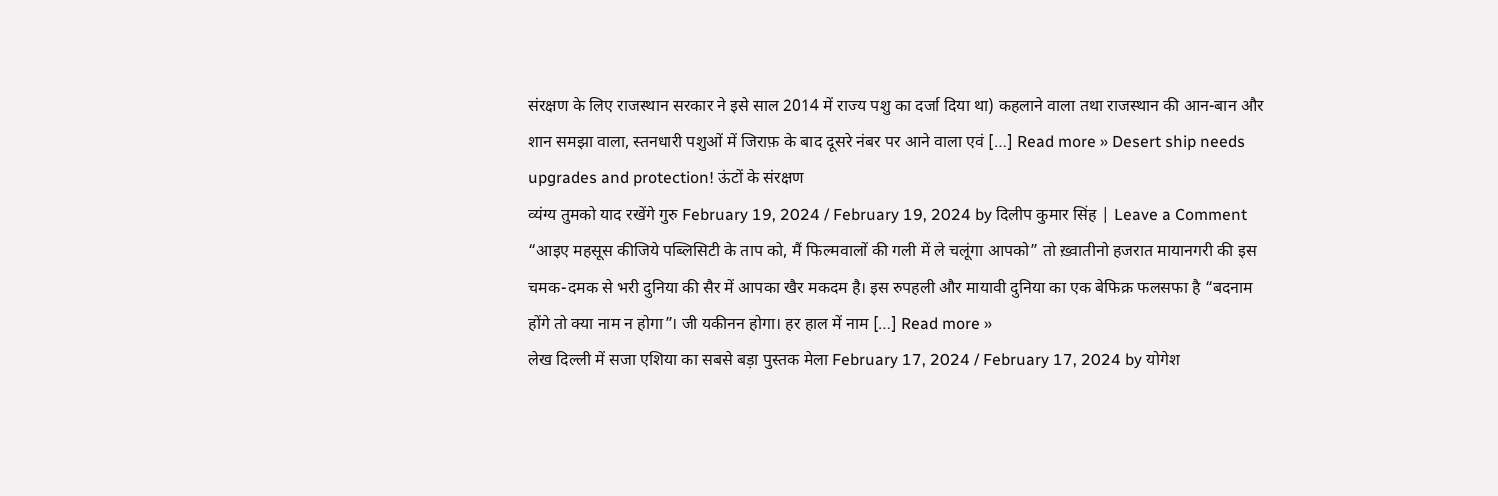संरक्षण के लिए राजस्थान सरकार ने इसे साल 2014 में राज्य पशु का दर्जा दिया था) कहलाने वाला तथा राजस्थान की आन-बान और शान समझा वाला, स्तनधारी पशुओं में जिराफ़ के बाद दूसरे नंबर पर आने वाला एवं […] Read more » Desert ship needs upgrades and protection! ऊंटों के संरक्षण
व्यंग्य तुमको याद रखेंगे गुरु February 19, 2024 / February 19, 2024 by दिलीप कुमार सिंह | Leave a Comment “आइए महसूस कीजिये पब्लिसिटी के ताप को, मैं फिल्मवालों की गली में ले चलूंगा आपको” तो ख़्वातीनो हजरात मायानगरी की इस चमक-दमक से भरी दुनिया की सैर में आपका खैर मकदम है। इस रुपहली और मायावी दुनिया का एक बेफिक्र फलसफा है “बदनाम होंगे तो क्या नाम न होगा”। जी यकीनन होगा। हर हाल में नाम […] Read more »
लेख दिल्ली में सजा एशिया का सबसे बड़ा पुस्तक मेला February 17, 2024 / February 17, 2024 by योगेश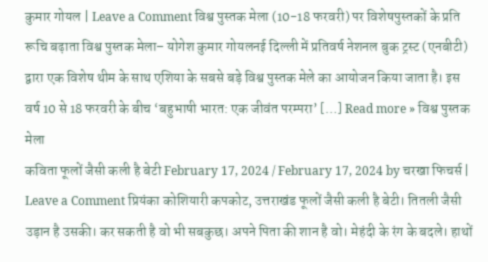कुमार गोयल | Leave a Comment विश्व पुस्तक मेला (10-18 फरवरी) पर विशेषपुस्तकों के प्रति रूचि बढ़ाता विश्व पुस्तक मेला– योगेश कुमार गोयलनई दिल्ली में प्रतिवर्ष नेशनल बुक ट्रस्ट (एनबीटी) द्वारा एक विशेष थीम के साथ एशिया के सबसे बड़े विश्व पुस्तक मेले का आयोजन किया जाता है। इस वर्ष 10 से 18 फरवरी के बीच ‘बहुभाषी भारत: एक जीवंत परम्परा’ […] Read more » विश्व पुस्तक मेला
कविता फूलों जैसी कली है बेटी February 17, 2024 / February 17, 2024 by चरखा फिचर्स | Leave a Comment प्रियंका कोशियारी कपकोट, उत्तराखंड फूलों जैसी कली है बेटी। तितली जैसी उड़ान है उसकी। कर सकती है वो भी सबकुछ। अपने पिता की शान है वो। मेहंदी के रंग के बदले। हाथों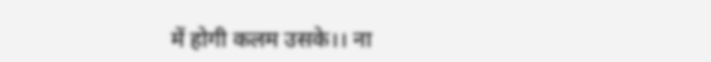में होगी कलम उसके।। ना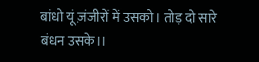बांधो यूं ज़ंजीरों में उसको। तोड़ दो सारे बंधन उसके।।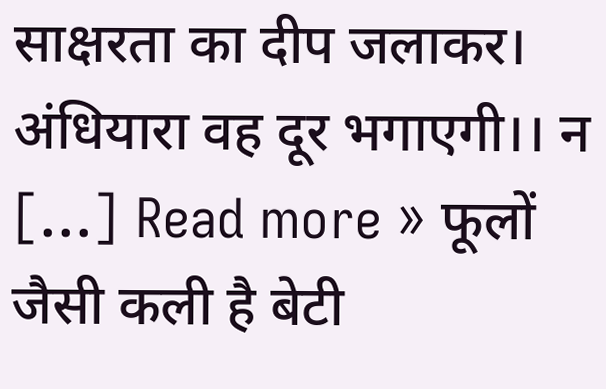साक्षरता का दीप जलाकर। अंधियारा वह दूर भगाएगी।। न […] Read more » फूलों जैसी कली है बेटी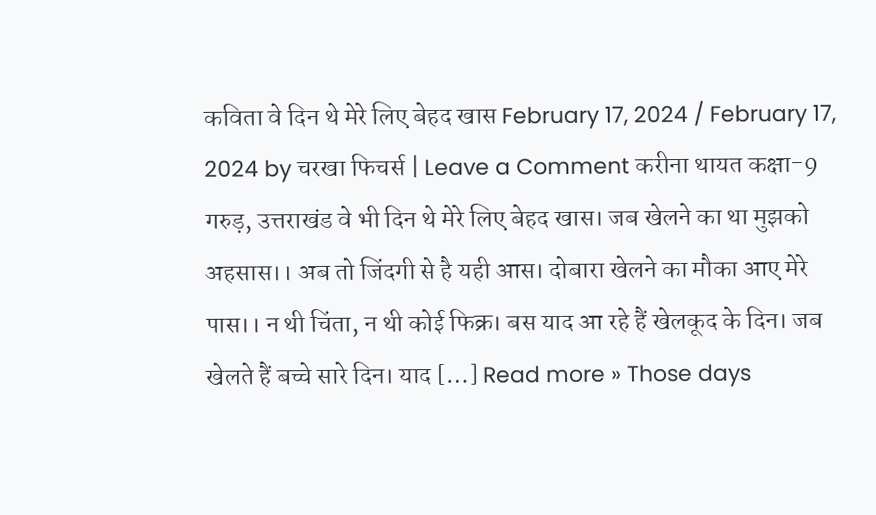कविता वे दिन थे मेरे लिए बेहद खास February 17, 2024 / February 17, 2024 by चरखा फिचर्स | Leave a Comment करीना थायत कक्षा-9 गरुड़, उत्तराखंड वे भी दिन थे मेरे लिए बेहद खास। जब खेलने का था मुझको अहसास।। अब तो जिंदगी से है यही आस। दोबारा खेलने का मौका आए मेरे पास।। न थी चिंता, न थी कोई फिक्र। बस याद आ रहे हैं खेलकूद के दिन। जब खेलते हैं बच्चे सारे दिन। याद […] Read more » Those days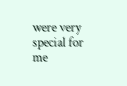were very special for me